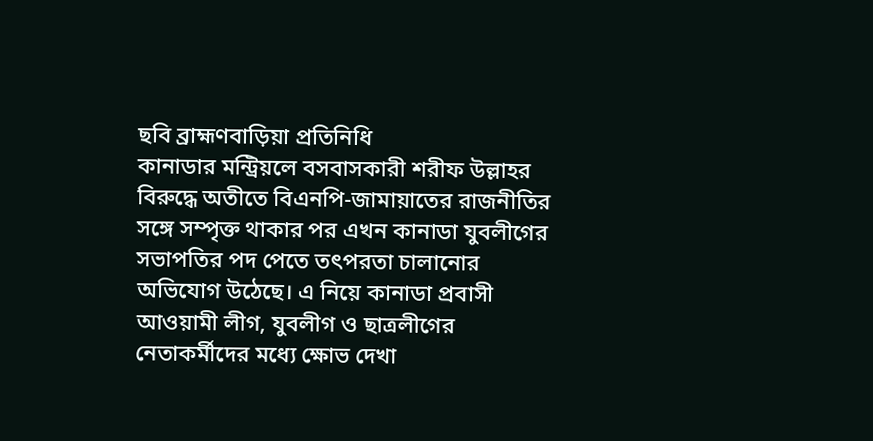ছবি ব্রাহ্মণবাড়িয়া প্রতিনিধি
কানাডার মন্ট্রিয়লে বসবাসকারী শরীফ উল্লাহর বিরুদ্ধে অতীতে বিএনপি-জামায়াতের রাজনীতির সঙ্গে সম্পৃক্ত থাকার পর এখন কানাডা যুবলীগের সভাপতির পদ পেতে তৎপরতা চালানোর অভিযোগ উঠেছে। এ নিয়ে কানাডা প্রবাসী আওয়ামী লীগ, যুবলীগ ও ছাত্রলীগের নেতাকর্মীদের মধ্যে ক্ষোভ দেখা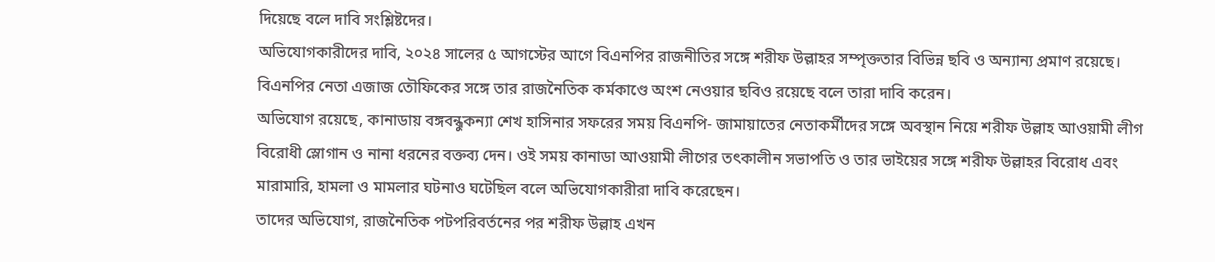দিয়েছে বলে দাবি সংশ্লিষ্টদের।
অভিযোগকারীদের দাবি, ২০২৪ সালের ৫ আগস্টের আগে বিএনপির রাজনীতির সঙ্গে শরীফ উল্লাহর সম্পৃক্ততার বিভিন্ন ছবি ও অন্যান্য প্রমাণ রয়েছে। বিএনপির নেতা এজাজ তৌফিকের সঙ্গে তার রাজনৈতিক কর্মকাণ্ডে অংশ নেওয়ার ছবিও রয়েছে বলে তারা দাবি করেন।
অভিযোগ রয়েছে, কানাডায় বঙ্গবন্ধুকন্যা শেখ হাসিনার সফরের সময় বিএনপি- জামায়াতের নেতাকর্মীদের সঙ্গে অবস্থান নিয়ে শরীফ উল্লাহ আওয়ামী লীগ বিরোধী স্লোগান ও নানা ধরনের বক্তব্য দেন। ওই সময় কানাডা আওয়ামী লীগের তৎকালীন সভাপতি ও তার ভাইয়ের সঙ্গে শরীফ উল্লাহর বিরোধ এবং মারামারি, হামলা ও মামলার ঘটনাও ঘটেছিল বলে অভিযোগকারীরা দাবি করেছেন।
তাদের অভিযোগ, রাজনৈতিক পটপরিবর্তনের পর শরীফ উল্লাহ এখন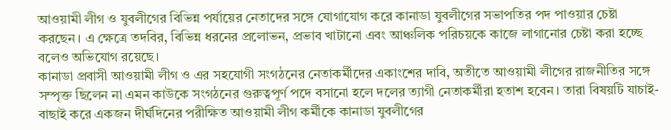আওয়ামী লীগ ও যুবলীগের বিভিন্ন পর্যায়ের নেতাদের সঙ্গে যোগাযোগ করে কানাডা যুবলীগের সভাপতির পদ পাওয়ার চেষ্টা করছেন। এ ক্ষেত্রে তদবির, বিভিন্ন ধরনের প্রলোভন, প্রভাব খাটানো এবং আঞ্চলিক পরিচয়কে কাজে লাগানোর চেষ্টা করা হচ্ছে বলেও অভিযোগ রয়েছে।
কানাডা প্রবাসী আওয়ামী লীগ ও এর সহযোগী সংগঠনের নেতাকর্মীদের একাংশের দাবি, অতীতে আওয়ামী লীগের রাজনীতির সঙ্গে সম্পৃক্ত ছিলেন না এমন কাউকে সংগঠনের গুরুত্বপূর্ণ পদে বসানো হলে দলের ত্যাগী নেতাকর্মীরা হতাশ হবেন। তারা বিষয়টি যাচাই-বাছাই করে একজন দীর্ঘদিনের পরীক্ষিত আওয়ামী লীগ কর্মীকে কানাডা যুবলীগের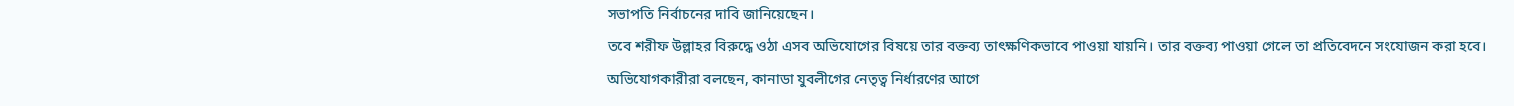সভাপতি নির্বাচনের দাবি জানিয়েছেন।
তবে শরীফ উল্লাহর বিরুদ্ধে ওঠা এসব অভিযোগের বিষয়ে তার বক্তব্য তাৎক্ষণিকভাবে পাওয়া যায়নি। তার বক্তব্য পাওয়া গেলে তা প্রতিবেদনে সংযোজন করা হবে।
অভিযোগকারীরা বলছেন, কানাডা যুবলীগের নেতৃত্ব নির্ধারণের আগে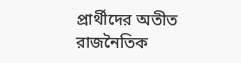প্রার্থীদের অতীত রাজনৈতিক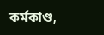কর্মকাণ্ড,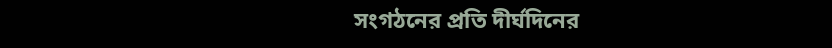সংগঠনের প্রতি দীর্ঘদিনের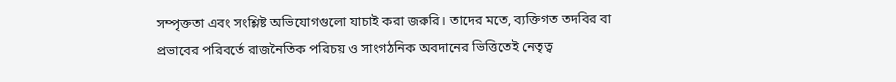সম্পৃক্ততা এবং সংশ্লিষ্ট অভিযোগগুলো যাচাই করা জরুরি। তাদের মতে, ব্যক্তিগত তদবির বা প্রভাবের পরিবর্তে রাজনৈতিক পরিচয় ও সাংগঠনিক অবদানের ভিত্তিতেই নেতৃত্ব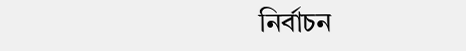নির্বাচন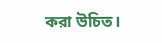করা উচিত।